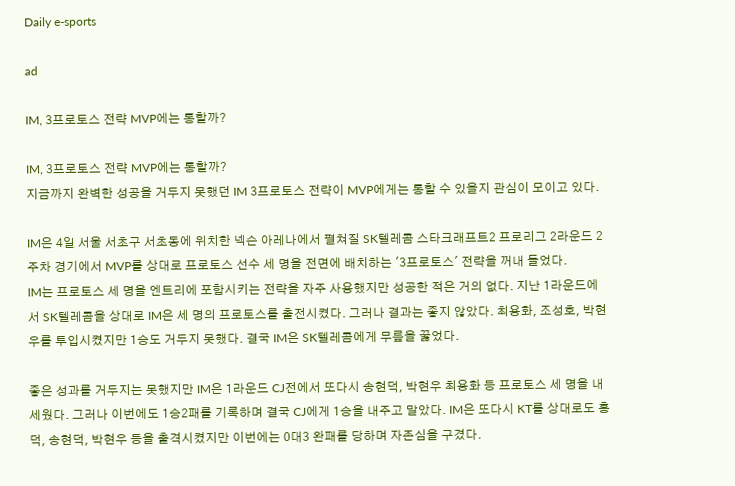Daily e-sports

ad

IM, 3프로토스 전략 MVP에는 통할까?

IM, 3프로토스 전략 MVP에는 통할까?
지금까지 완벽한 성공을 거두지 못했던 IM 3프로토스 전략이 MVP에게는 통할 수 있을지 관심이 모이고 있다.

IM은 4일 서울 서초구 서초동에 위치한 넥슨 아레나에서 펼쳐질 SK텔레콤 스타크래프트2 프로리그 2라운드 2주차 경기에서 MVP를 상대로 프로토스 선수 세 명을 전면에 배치하는 '3프로토스' 전략을 꺼내 들었다.
IM는 프로토스 세 명을 엔트리에 포함시키는 전략을 자주 사용했지만 성공한 적은 거의 없다. 지난 1라운드에서 SK텔레콤을 상대로 IM은 세 명의 프로토스를 출전시켰다. 그러나 결과는 좋지 않았다. 최용화, 조성호, 박현우를 투입시켰지만 1승도 거두지 못했다. 결국 IM은 SK텔레콤에게 무릎을 꿇었다.

좋은 성과를 거두지는 못했지만 IM은 1라운드 CJ전에서 또다시 송현덕, 박현우 최용화 등 프로토스 세 명을 내세웠다. 그러나 이번에도 1승2패를 기록하며 결국 CJ에게 1승을 내주고 말았다. IM은 또다시 KT를 상대로도 홍덕, 송현덕, 박현우 등을 출격시켰지만 이번에는 0대3 완패를 당하며 자존심을 구겼다.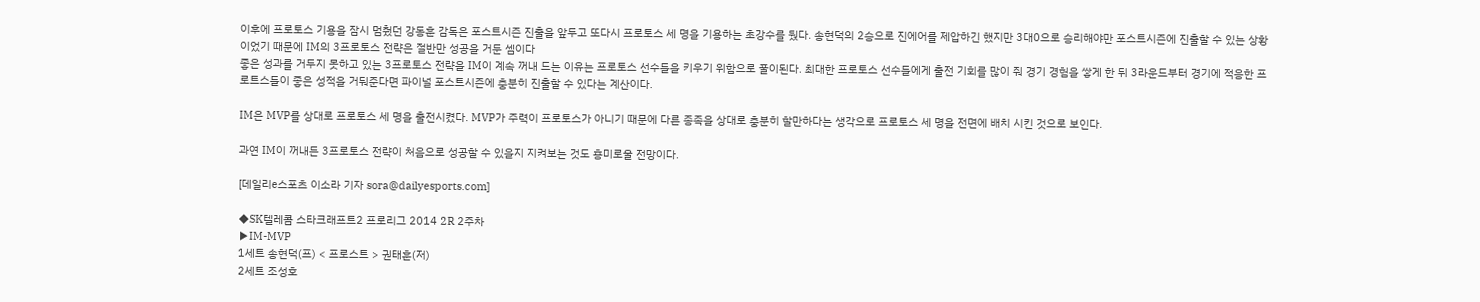이후에 프로토스 기용을 잠시 멈췄던 강동훈 감독은 포스트시즌 진출을 앞두고 또다시 프로토스 세 명을 기용하는 초강수를 뒀다. 송현덕의 2승으로 진에어를 제압하긴 했지만 3대0으로 승리해야만 포스트시즌에 진출할 수 있는 상황이었기 때문에 IM의 3프로토스 전략은 절반만 성공을 거둔 셈이다
좋은 성과를 거두지 못하고 있는 3프로토스 전략을 IM이 계속 꺼내 드는 이유는 프로토스 선수들을 키우기 위함으로 풀이된다. 최대한 프로토스 선수들에게 출전 기회를 많이 줘 경기 경험을 쌓게 한 뒤 3라운드부터 경기에 적응한 프로트스들이 좋은 성적을 거둬준다면 파이널 포스트시즌에 충분히 진출할 수 있다는 계산이다.

IM은 MVP를 상대로 프로토스 세 명을 출전시켰다. MVP가 주력이 프로토스가 아니기 때문에 다른 종족을 상대로 충분히 할만하다는 생각으로 프로토스 세 명을 전면에 배치 시킨 것으로 보인다.

과연 IM이 꺼내든 3프로토스 전략이 처음으로 성공할 수 있을지 지켜보는 것도 흥미로울 전망이다.

[데일리e스포츠 이소라 기자 sora@dailyesports.com]

◆SK텔레콤 스타크래프트2 프로리그 2014 2R 2주차
▶IM-MVP
1세트 송현덕(프) < 프로스트 > 권태훈(저)
2세트 조성호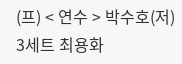(프) < 연수 > 박수호(저)
3세트 최용화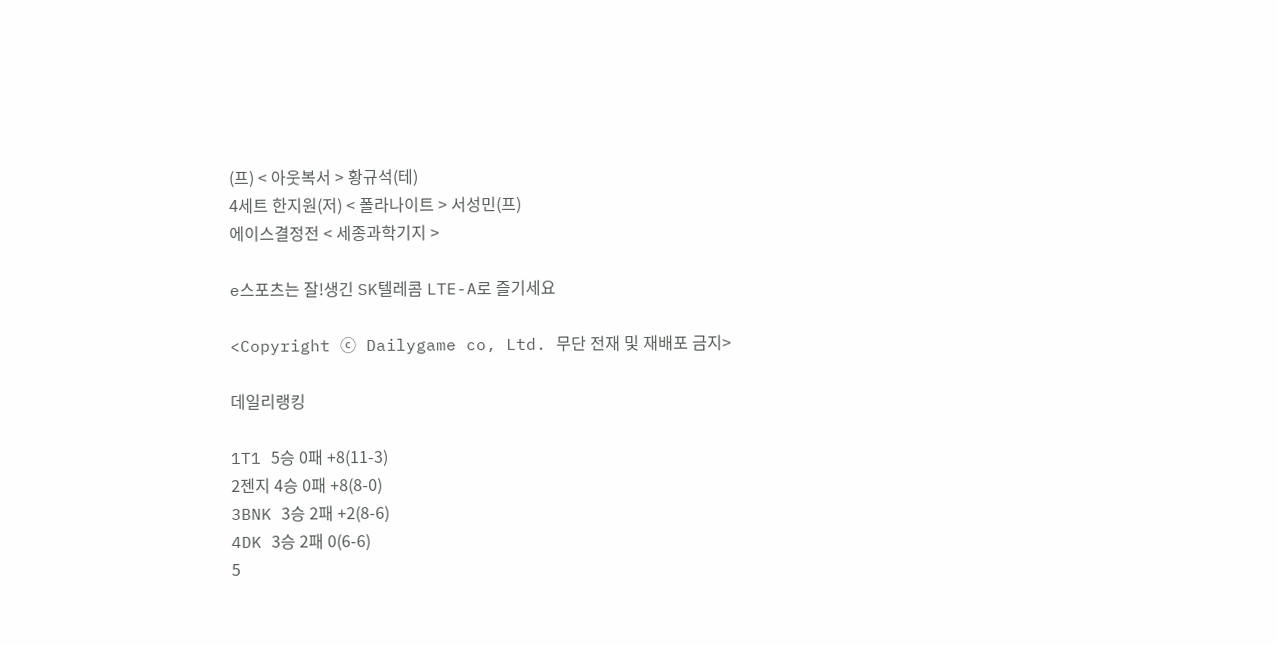(프) < 아웃복서 > 황규석(테)
4세트 한지원(저) < 폴라나이트 > 서성민(프)
에이스결정전 < 세종과학기지 >

e스포츠는 잘!생긴 SK텔레콤 LTE-A로 즐기세요

<Copyright ⓒ Dailygame co, Ltd. 무단 전재 및 재배포 금지>

데일리랭킹

1T1 5승 0패 +8(11-3)
2젠지 4승 0패 +8(8-0)
3BNK 3승 2패 +2(8-6)
4DK 3승 2패 0(6-6)
5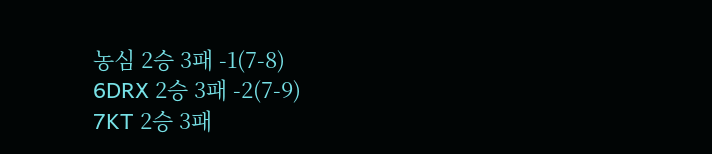농심 2승 3패 -1(7-8)
6DRX 2승 3패 -2(7-9)
7KT 2승 3패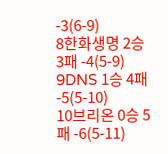-3(6-9)
8한화생명 2승 3패 -4(5-9)
9DNS 1승 4패 -5(5-10)
10브리온 0승 5패 -6(5-11)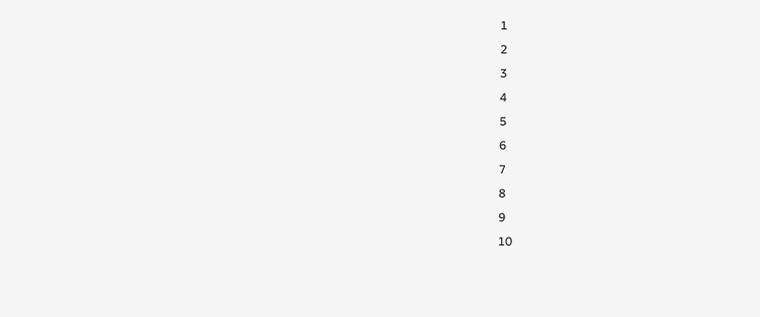1
2
3
4
5
6
7
8
9
10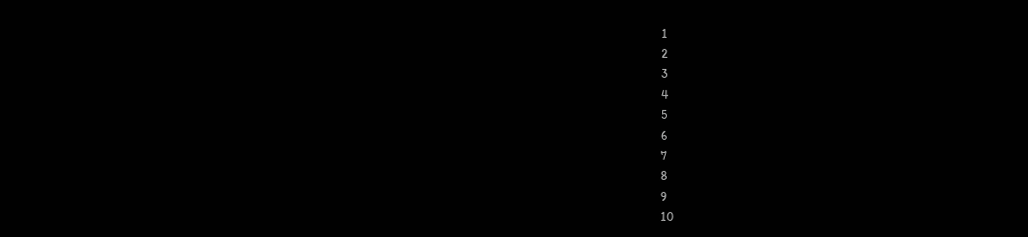1
2
3
4
5
6
7
8
9
10